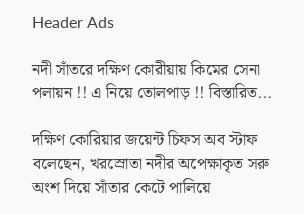Header Ads

নদী সাঁতরে দক্ষিণ কোরীয়ায় কিমের সেনা পলায়ন !! এ নিয়ে তোলপাড় !! বিস্তারিত...

দক্ষিণ কোরিয়ার জয়েন্ট চিফস অব স্টাফ বলেছেন, খরস্রোতা নদীর অপেক্ষাকৃত সরু অংশ দিয়ে সাঁতার কেটে পালিয়ে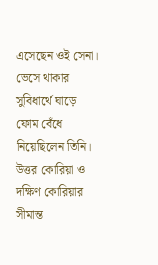এসেছেন ওই সেনা। ভেসে থাকার সুবিধার্থে ঘাড়ে ফোম বেঁধে নিয়েছিলেন তিনি।
উত্তর কোরিয়া ও দক্ষিণ কোরিয়ার সীমান্ত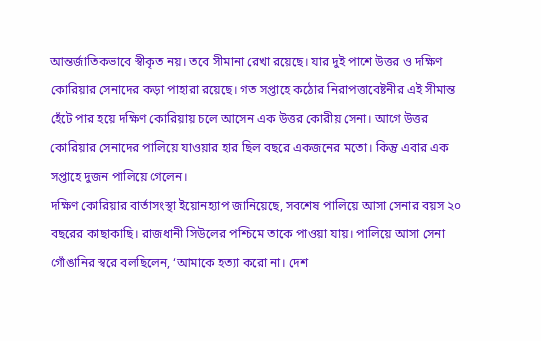আন্তর্জাতিকভাবে স্বীকৃত নয়। তবে সীমানা রেখা রয়েছে। যার দুই পাশে উত্তর ও দক্ষিণ কোরিয়ার সেনাদের কড়া পাহারা রয়েছে। গত সপ্তাহে কঠোর নিরাপত্তাবেষ্টনীর এই সীমান্ত হেঁটে পার হয়ে দক্ষিণ কোরিয়ায় চলে আসেন এক উত্তর কোরীয় সেনা। আগে উত্তর কোরিয়ার সেনাদের পালিয়ে যাওয়ার হার ছিল বছরে একজনের মতো। কিন্তু এবার এক সপ্তাহে দুজন পালিয়ে গেলেন।
দক্ষিণ কোরিয়ার বার্তাসংস্থা ইয়োনহ্যাপ জানিয়েছে, সবশেষ পালিয়ে আসা সেনার বয়স ২০ বছরের কাছাকাছি। রাজধানী সিউলের পশ্চিমে তাকে পাওয়া যায়। পালিয়ে আসা সেনা গোঁঙানির স্বরে বলছিলেন, ‘আমাকে হত্যা করো না। দেশ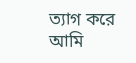ত্যাগ করে আমি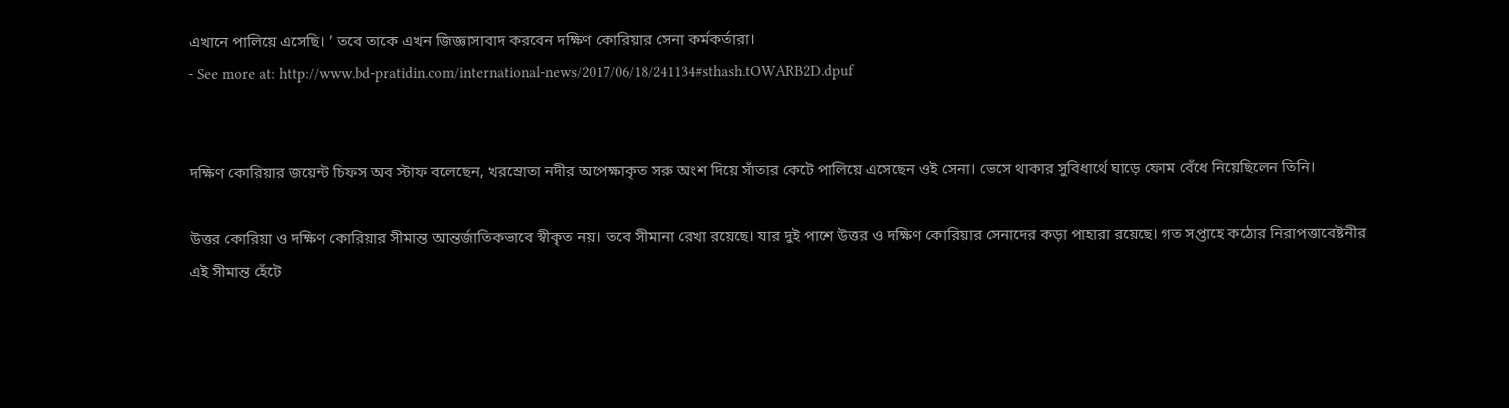এখানে পালিয়ে এসেছি। ’ তবে তাকে এখন জিজ্ঞাসাবাদ করবেন দক্ষিণ কোরিয়ার সেনা কর্মকর্তারা।
- See more at: http://www.bd-pratidin.com/international-news/2017/06/18/241134#sthash.tOWARB2D.dpuf


দক্ষিণ কোরিয়ার জয়েন্ট চিফস অব স্টাফ বলেছেন, খরস্রোতা নদীর অপেক্ষাকৃত সরু অংশ দিয়ে সাঁতার কেটে পালিয়ে এসেছেন ওই সেনা। ভেসে থাকার সুবিধার্থে ঘাড়ে ফোম বেঁধে নিয়েছিলেন তিনি।

উত্তর কোরিয়া ও দক্ষিণ কোরিয়ার সীমান্ত আন্তর্জাতিকভাবে স্বীকৃত নয়। তবে সীমানা রেখা রয়েছে। যার দুই পাশে উত্তর ও দক্ষিণ কোরিয়ার সেনাদের কড়া পাহারা রয়েছে। গত সপ্তাহে কঠোর নিরাপত্তাবেষ্টনীর এই সীমান্ত হেঁটে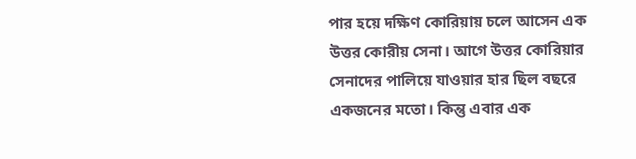পার হয়ে দক্ষিণ কোরিয়ায় চলে আসেন এক উত্তর কোরীয় সেনা। আগে উত্তর কোরিয়ার সেনাদের পালিয়ে যাওয়ার হার ছিল বছরে একজনের মতো। কিন্তু এবার এক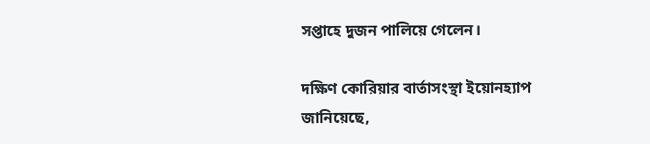সপ্তাহে দুজন পালিয়ে গেলেন।

দক্ষিণ কোরিয়ার বার্তাসংস্থা ইয়োনহ্যাপ জানিয়েছে,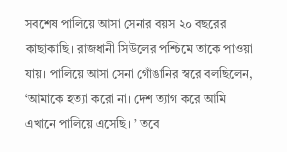সবশেষ পালিয়ে আসা সেনার বয়স ২০ বছরের কাছাকাছি। রাজধানী সিউলের পশ্চিমে তাকে পাওয়া যায়। পালিয়ে আসা সেনা গোঁঙানির স্বরে বলছিলেন, ‘আমাকে হত্যা করো না। দেশ ত্যাগ করে আমি এখানে পালিয়ে এসেছি। ’ তবে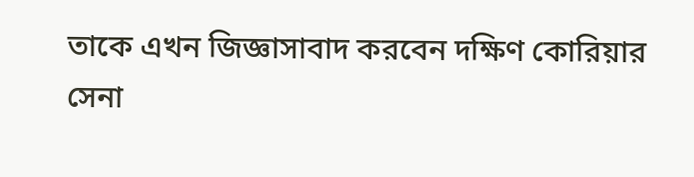তাকে এখন জিজ্ঞাসাবাদ করবেন দক্ষিণ কোরিয়ার সেনা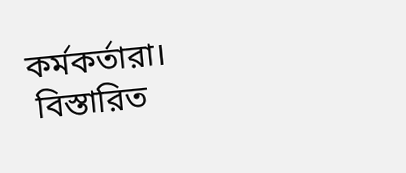কর্মকর্তারা।
 বিস্তারিত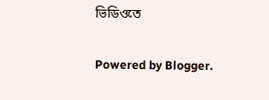ভিডিওতে


Powered by Blogger.